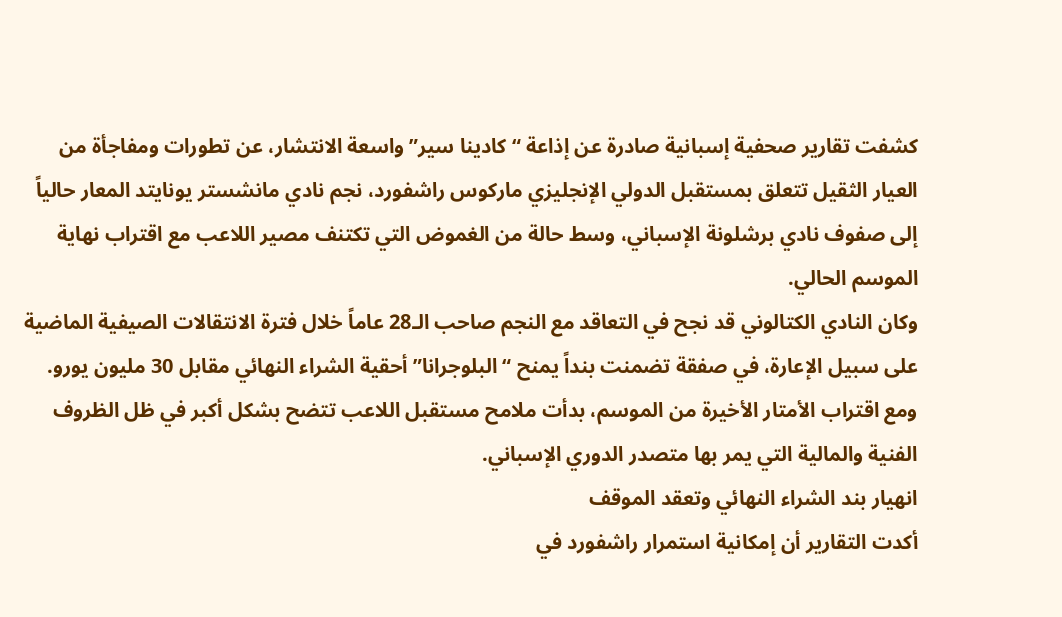كشفت تقارير صحفية إسبانية صادرة عن إذاعة “كادينا سير” واسعة الانتشار، عن تطورات ومفاجأة من العيار الثقيل تتعلق بمستقبل الدولي الإنجليزي ماركوس راشفورد، نجم نادي مانشستر يونايتد المعار حالياً إلى صفوف نادي برشلونة الإسباني، وسط حالة من الغموض التي تكتنف مصير اللاعب مع اقتراب نهاية الموسم الحالي.
وكان النادي الكتالوني قد نجح في التعاقد مع النجم صاحب الـ28 عاماً خلال فترة الانتقالات الصيفية الماضية على سبيل الإعارة، في صفقة تضمنت بنداً يمنح “البلوجرانا” أحقية الشراء النهائي مقابل 30 مليون يورو. ومع اقتراب الأمتار الأخيرة من الموسم، بدأت ملامح مستقبل اللاعب تتضح بشكل أكبر في ظل الظروف الفنية والمالية التي يمر بها متصدر الدوري الإسباني.
انهيار بند الشراء النهائي وتعقد الموقف
أكدت التقارير أن إمكانية استمرار راشفورد في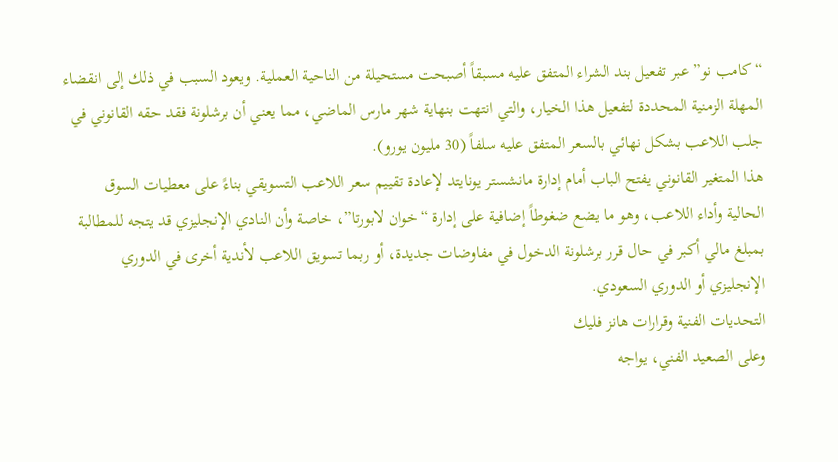“كامب نو” عبر تفعيل بند الشراء المتفق عليه مسبقاً أصبحت مستحيلة من الناحية العملية. ويعود السبب في ذلك إلى انقضاء المهلة الزمنية المحددة لتفعيل هذا الخيار، والتي انتهت بنهاية شهر مارس الماضي، مما يعني أن برشلونة فقد حقه القانوني في جلب اللاعب بشكل نهائي بالسعر المتفق عليه سلفاً (30 مليون يورو).
هذا المتغير القانوني يفتح الباب أمام إدارة مانشستر يونايتد لإعادة تقييم سعر اللاعب التسويقي بناءً على معطيات السوق الحالية وأداء اللاعب، وهو ما يضع ضغوطاً إضافية على إدارة “خوان لابورتا”، خاصة وأن النادي الإنجليزي قد يتجه للمطالبة بمبلغ مالي أكبر في حال قرر برشلونة الدخول في مفاوضات جديدة، أو ربما تسويق اللاعب لأندية أخرى في الدوري الإنجليزي أو الدوري السعودي.
التحديات الفنية وقرارات هانز فليك
وعلى الصعيد الفني، يواجه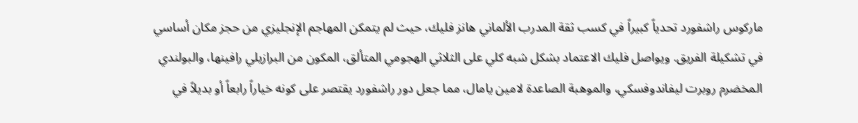ماركوس راشفورد تحدياً كبيراً في كسب ثقة المدرب الألماني هانز فليك، حيث لم يتمكن المهاجم الإنجليزي من حجز مكان أساسي في تشكيلة الفريق. ويواصل فليك الاعتماد بشكل شبه كلي على الثلاثي الهجومي المتألق، المكون من البرازيلي رافينها، والبولندي المخضرم روبرت ليفاندوفسكي، والموهبة الصاعدة لامين يامال، مما جعل دور راشفورد يقتصر على كونه خياراً رابعاً أو بديلاً في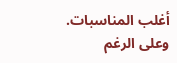أغلب المناسبات.
وعلى الرغم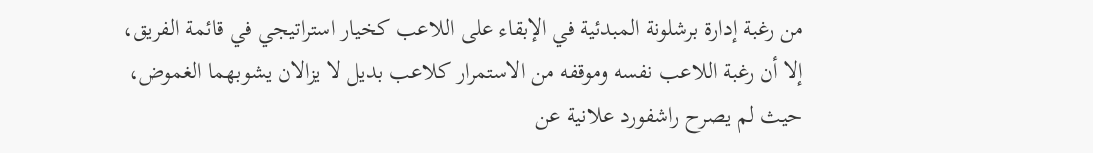من رغبة إدارة برشلونة المبدئية في الإبقاء على اللاعب كخيار استراتيجي في قائمة الفريق، إلا أن رغبة اللاعب نفسه وموقفه من الاستمرار كلاعب بديل لا يزالان يشوبهما الغموض، حيث لم يصرح راشفورد علانية عن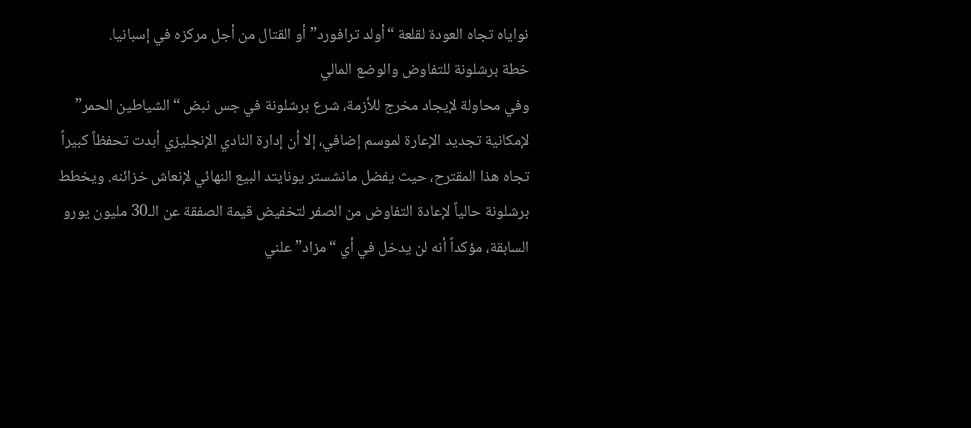نواياه تجاه العودة لقلعة “أولد ترافورد” أو القتال من أجل مركزه في إسبانيا.
خطة برشلونة للتفاوض والوضع المالي
وفي محاولة لإيجاد مخرج للأزمة، شرع برشلونة في جس نبض “الشياطين الحمر” لإمكانية تجديد الإعارة لموسم إضافي، إلا أن إدارة النادي الإنجليزي أبدت تحفظاً كبيراً تجاه هذا المقترح، حيث يفضل مانشستر يونايتد البيع النهائي لإنعاش خزائنه. ويخطط برشلونة حالياً لإعادة التفاوض من الصفر لتخفيض قيمة الصفقة عن الـ30 مليون يورو السابقة، مؤكداً أنه لن يدخل في أي “مزاد” علني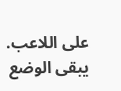على اللاعب.
يبقى الوضع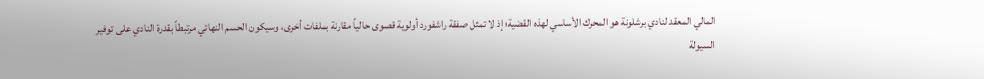المالي المعقد لنادي برشلونة هو المحرك الأساسي لهذه القضية؛ إذ لا تمثل صفقة راشفورد أولوية قصوى حالياً مقارنة بملفات أخرى، وسيكون الحسم النهائي مرتبطاً بقدرة النادي على توفير السيولة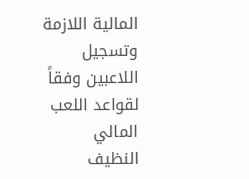المالية اللازمة وتسجيل اللاعبين وفقاً لقواعد اللعب المالي النظيف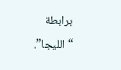برابطة “الليجا”.